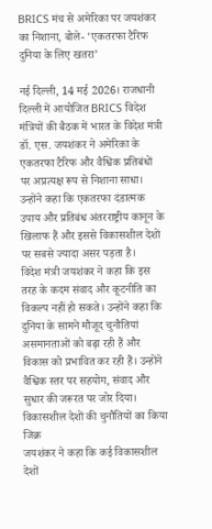BRICS मंच से अमेरिका पर जयशंकर का निशाना, बोले- ‘एकतरफा टैरिफ दुनिया के लिए खतरा’

नई दिल्ली, 14 मई 2026। राजधानी दिल्ली में आयोजित BRICS विदेश मंत्रियों की बैठक में भारत के विदेश मंत्री डॉ. एस. जयशंकर ने अमेरिका के एकतरफा टैरिफ और वैश्विक प्रतिबंधों पर अप्रत्यक्ष रूप से निशाना साधा। उन्होंने कहा कि एकतरफा दंडात्मक उपाय और प्रतिबंध अंतरराष्ट्रीय कानून के खिलाफ हैं और इससे विकासशील देशों पर सबसे ज्यादा असर पड़ता है।
विदेश मंत्री जयशंकर ने कहा कि इस तरह के कदम संवाद और कूटनीति का विकल्प नहीं हो सकते। उन्होंने कहा कि दुनिया के सामने मौजूद चुनौतियां असमानताओं को बढ़ा रही हैं और विकास को प्रभावित कर रही हैं। उन्होंने वैश्विक स्तर पर सहयोग, संवाद और सुधार की जरूरत पर जोर दिया।
विकासशील देशों की चुनौतियों का किया जिक्र
जयशंकर ने कहा कि कई विकासशील देशों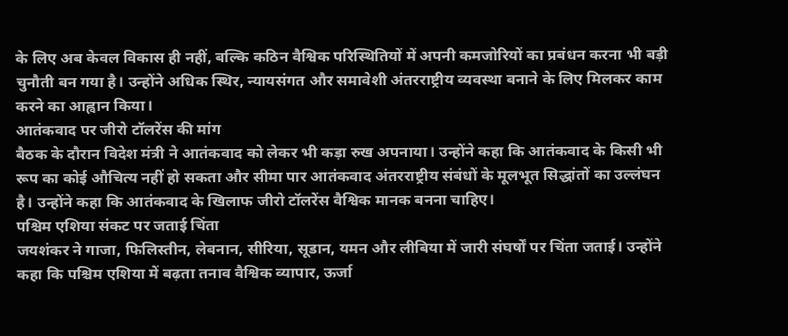के लिए अब केवल विकास ही नहीं, बल्कि कठिन वैश्विक परिस्थितियों में अपनी कमजोरियों का प्रबंधन करना भी बड़ी चुनौती बन गया है। उन्होंने अधिक स्थिर, न्यायसंगत और समावेशी अंतरराष्ट्रीय व्यवस्था बनाने के लिए मिलकर काम करने का आह्वान किया।
आतंकवाद पर जीरो टॉलरेंस की मांग
बैठक के दौरान विदेश मंत्री ने आतंकवाद को लेकर भी कड़ा रुख अपनाया। उन्होंने कहा कि आतंकवाद के किसी भी रूप का कोई औचित्य नहीं हो सकता और सीमा पार आतंकवाद अंतरराष्ट्रीय संबंधों के मूलभूत सिद्धांतों का उल्लंघन है। उन्होंने कहा कि आतंकवाद के खिलाफ जीरो टॉलरेंस वैश्विक मानक बनना चाहिए।
पश्चिम एशिया संकट पर जताई चिंता
जयशंकर ने गाजा, फिलिस्तीन, लेबनान, सीरिया, सूडान, यमन और लीबिया में जारी संघर्षों पर चिंता जताई। उन्होंने कहा कि पश्चिम एशिया में बढ़ता तनाव वैश्विक व्यापार, ऊर्जा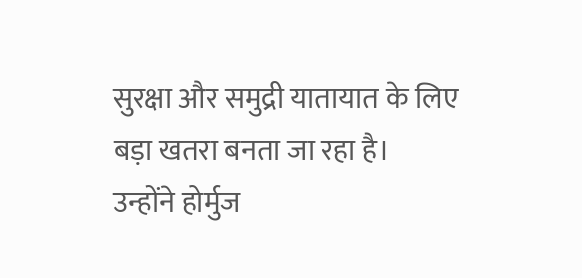सुरक्षा और समुद्री यातायात के लिए बड़ा खतरा बनता जा रहा है।
उन्होंने होर्मुज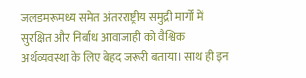जलडमरूमध्य समेत अंतरराष्ट्रीय समुद्री मार्गों में सुरक्षित और निर्बाध आवाजाही को वैश्विक अर्थव्यवस्था के लिए बेहद जरूरी बताया। साथ ही इन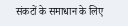संकटों के समाधान के लिए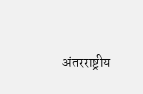अंतरराष्ट्रीय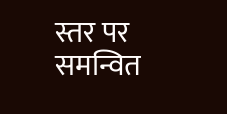स्तर पर समन्वित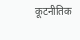कूटनीतिक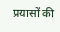प्रयासों की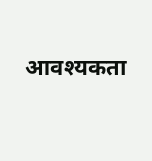आवश्यकता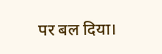पर बल दिया।